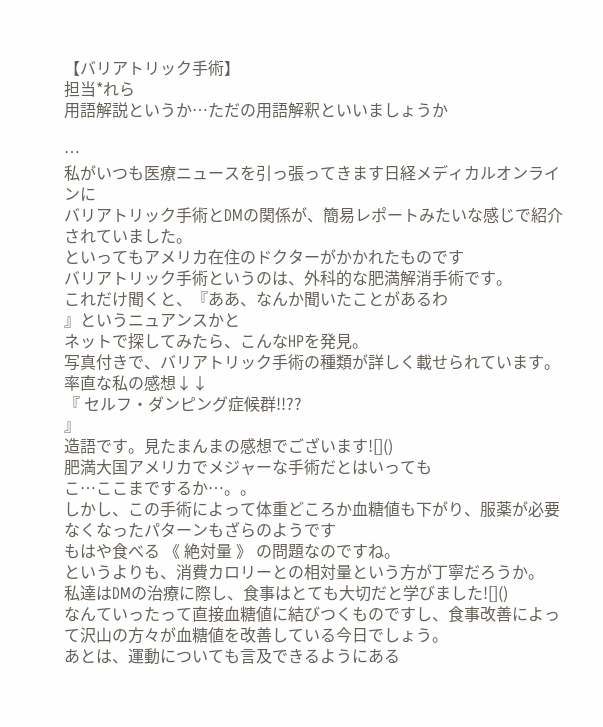【バリアトリック手術】
担当*れら
用語解説というか…ただの用語解釈といいましょうか

…
私がいつも医療ニュースを引っ張ってきます日経メディカルオンラインに
バリアトリック手術とDMの関係が、簡易レポートみたいな感じで紹介されていました。
といってもアメリカ在住のドクターがかかれたものです
バリアトリック手術というのは、外科的な肥満解消手術です。
これだけ聞くと、『ああ、なんか聞いたことがあるわ
』というニュアンスかと
ネットで探してみたら、こんなHPを発見。
写真付きで、バリアトリック手術の種類が詳しく載せられています。
率直な私の感想↓↓
『 セルフ・ダンピング症候群!!??
』
造語です。見たまんまの感想でございます![]()
肥満大国アメリカでメジャーな手術だとはいっても
こ…ここまでするか…。。
しかし、この手術によって体重どころか血糖値も下がり、服薬が必要なくなったパターンもざらのようです
もはや食べる 《 絶対量 》 の問題なのですね。
というよりも、消費カロリーとの相対量という方が丁寧だろうか。
私達はDMの治療に際し、食事はとても大切だと学びました![]()
なんていったって直接血糖値に結びつくものですし、食事改善によって沢山の方々が血糖値を改善している今日でしょう。
あとは、運動についても言及できるようにある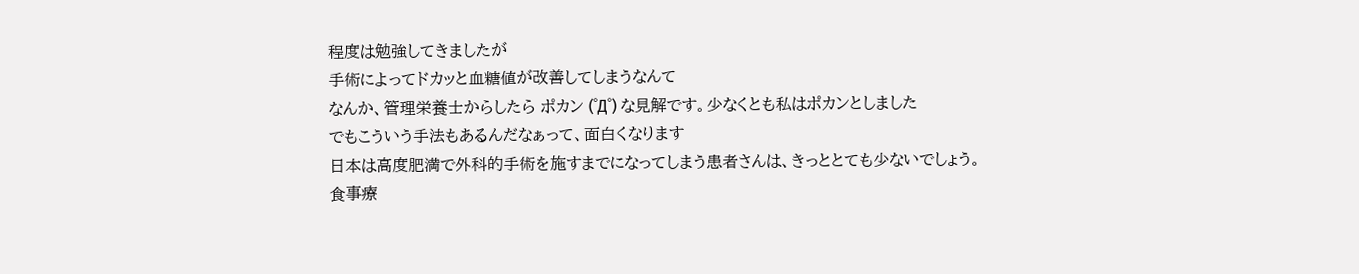程度は勉強してきましたが
手術によってドカッと血糖値が改善してしまうなんて
なんか、管理栄養士からしたら ポカン (゜Д゜) な見解です。少なくとも私はポカンとしました
でもこういう手法もあるんだなぁって、面白くなります
日本は高度肥満で外科的手術を施すまでになってしまう患者さんは、きっととても少ないでしょう。
食事療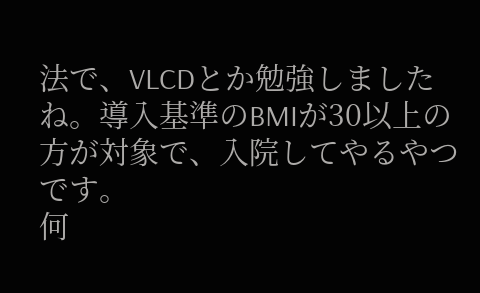法で、VLCDとか勉強しましたね。導入基準のBMIが30以上の方が対象で、入院してやるやつです。
何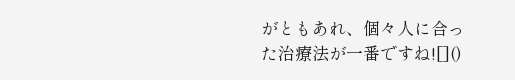がともあれ、個々人に合った治療法が一番ですね![]()